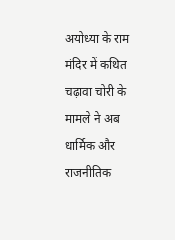अयोध्या के राम मंदिर में कथित चढ़ावा चोरी के मामले ने अब धार्मिक और राजनीतिक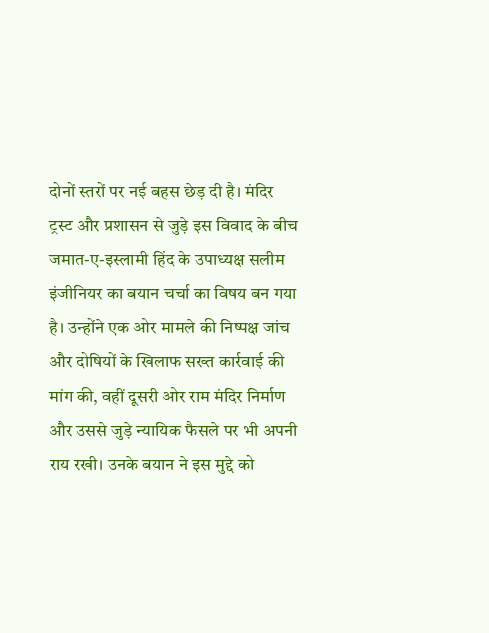दोनों स्तरों पर नई बहस छेड़ दी है। मंदिर ट्रस्ट और प्रशासन से जुड़े इस विवाद के बीच जमात-ए-इस्लामी हिंद के उपाध्यक्ष सलीम इंजीनियर का बयान चर्चा का विषय बन गया है। उन्होंने एक ओर मामले की निष्पक्ष जांच और दोषियों के खिलाफ सख्त कार्रवाई की मांग की, वहीं दूसरी ओर राम मंदिर निर्माण और उससे जुड़े न्यायिक फैसले पर भी अपनी राय रखी। उनके बयान ने इस मुद्दे को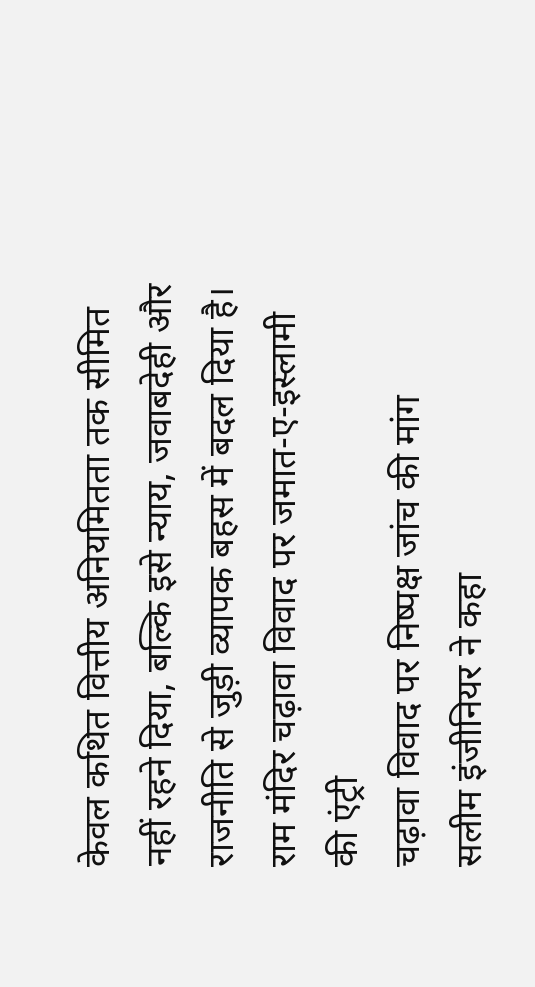केवल कथित वित्तीय अनियमितता तक सीमित नहीं रहने दिया, बल्कि इसे न्याय, जवाबदेही और राजनीति से जुड़ी व्यापक बहस में बदल दिया है।
राम मंदिर चढ़ावा विवाद पर जमात-ए-इस्लामी की एंट्री
चढ़ावा विवाद पर निष्पक्ष जांच की मांग
सलीम इंजीनियर ने कहा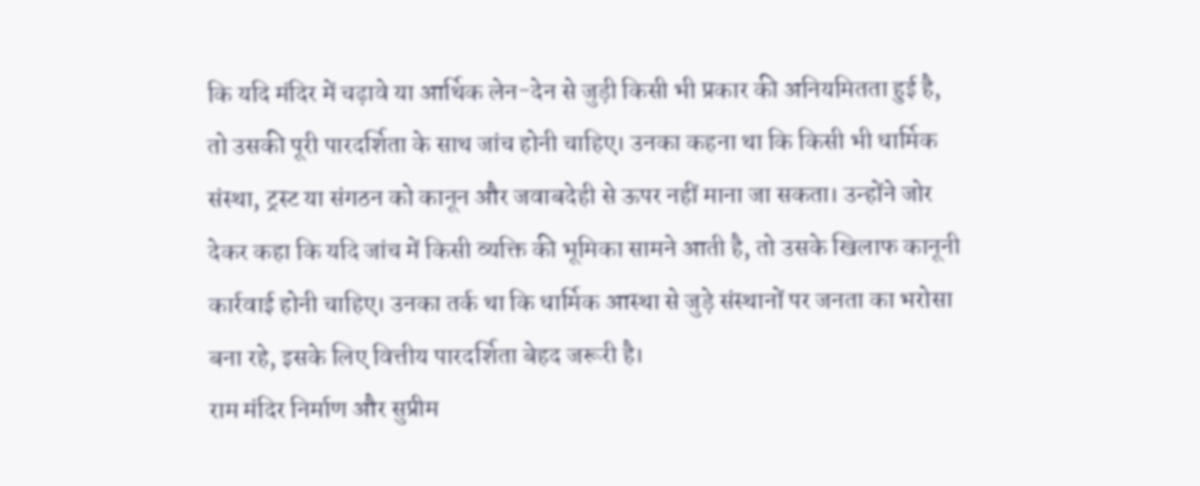कि यदि मंदिर में चढ़ावे या आर्थिक लेन-देन से जुड़ी किसी भी प्रकार की अनियमितता हुई है, तो उसकी पूरी पारदर्शिता के साथ जांच होनी चाहिए। उनका कहना था कि किसी भी धार्मिक संस्था, ट्रस्ट या संगठन को कानून और जवाबदेही से ऊपर नहीं माना जा सकता। उन्होंने जोर देकर कहा कि यदि जांच में किसी व्यक्ति की भूमिका सामने आती है, तो उसके खिलाफ कानूनी कार्रवाई होनी चाहिए। उनका तर्क था कि धार्मिक आस्था से जुड़े संस्थानों पर जनता का भरोसा बना रहे, इसके लिए वित्तीय पारदर्शिता बेहद जरूरी है।
राम मंदिर निर्माण और सुप्रीम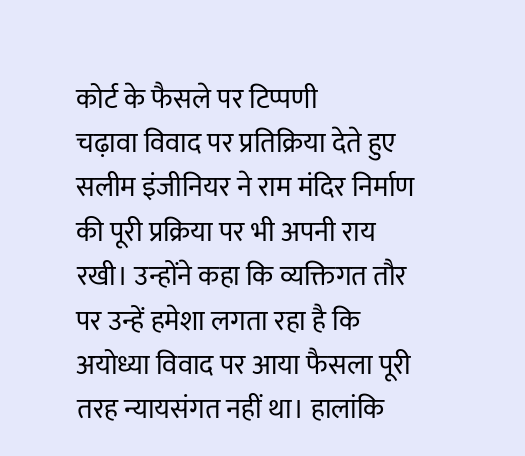कोर्ट के फैसले पर टिप्पणी
चढ़ावा विवाद पर प्रतिक्रिया देते हुए सलीम इंजीनियर ने राम मंदिर निर्माण की पूरी प्रक्रिया पर भी अपनी राय रखी। उन्होंने कहा कि व्यक्तिगत तौर पर उन्हें हमेशा लगता रहा है कि अयोध्या विवाद पर आया फैसला पूरी तरह न्यायसंगत नहीं था। हालांकि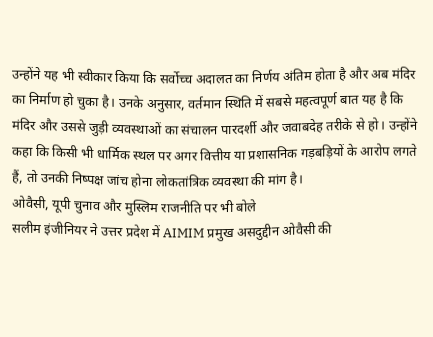उन्होंने यह भी स्वीकार किया कि सर्वोच्च अदालत का निर्णय अंतिम होता है और अब मंदिर का निर्माण हो चुका है। उनके अनुसार, वर्तमान स्थिति में सबसे महत्वपूर्ण बात यह है कि मंदिर और उससे जुड़ी व्यवस्थाओं का संचालन पारदर्शी और जवाबदेह तरीके से हो। उन्होंने कहा कि किसी भी धार्मिक स्थल पर अगर वित्तीय या प्रशासनिक गड़बड़ियों के आरोप लगते हैं, तो उनकी निष्पक्ष जांच होना लोकतांत्रिक व्यवस्था की मांग है।
ओवैसी, यूपी चुनाव और मुस्लिम राजनीति पर भी बोले
सलीम इंजीनियर ने उत्तर प्रदेश में AIMIM प्रमुख असदुद्दीन ओवैसी की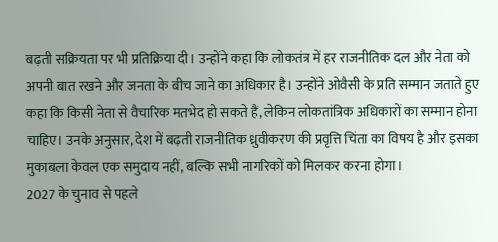बढ़ती सक्रियता पर भी प्रतिक्रिया दी। उन्होंने कहा कि लोकतंत्र में हर राजनीतिक दल और नेता को अपनी बात रखने और जनता के बीच जाने का अधिकार है। उन्होंने ओवैसी के प्रति सम्मान जताते हुए कहा कि किसी नेता से वैचारिक मतभेद हो सकते हैं, लेकिन लोकतांत्रिक अधिकारों का सम्मान होना चाहिए। उनके अनुसार, देश में बढ़ती राजनीतिक ध्रुवीकरण की प्रवृत्ति चिंता का विषय है और इसका मुकाबला केवल एक समुदाय नहीं, बल्कि सभी नागरिकों को मिलकर करना होगा।
2027 के चुनाव से पहले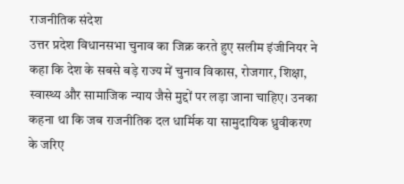राजनीतिक संदेश
उत्तर प्रदेश विधानसभा चुनाव का जिक्र करते हुए सलीम इंजीनियर ने कहा कि देश के सबसे बड़े राज्य में चुनाव विकास, रोजगार, शिक्षा, स्वास्थ्य और सामाजिक न्याय जैसे मुद्दों पर लड़ा जाना चाहिए। उनका कहना था कि जब राजनीतिक दल धार्मिक या सामुदायिक ध्रुवीकरण के जरिए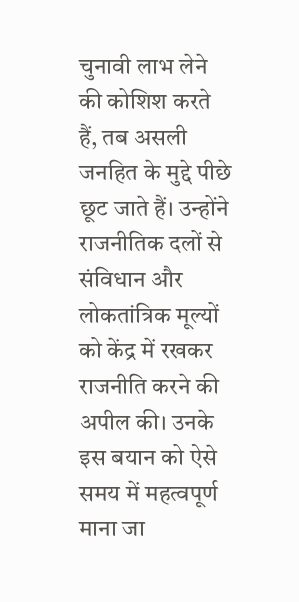चुनावी लाभ लेने की कोशिश करते हैं, तब असली जनहित के मुद्दे पीछे छूट जाते हैं। उन्होंने राजनीतिक दलों से संविधान और लोकतांत्रिक मूल्यों को केंद्र में रखकर राजनीति करने की अपील की। उनके इस बयान को ऐसे समय में महत्वपूर्ण माना जा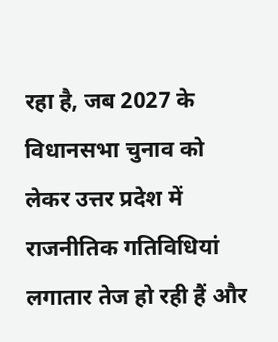रहा है, जब 2027 के विधानसभा चुनाव को लेकर उत्तर प्रदेश में राजनीतिक गतिविधियां लगातार तेज हो रही हैं और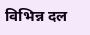विभिन्न दल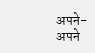अपने-अपने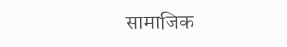सामाजिक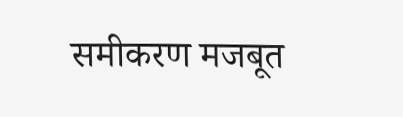समीकरण मजबूत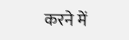करने में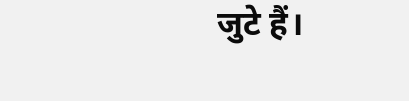जुटे हैं।